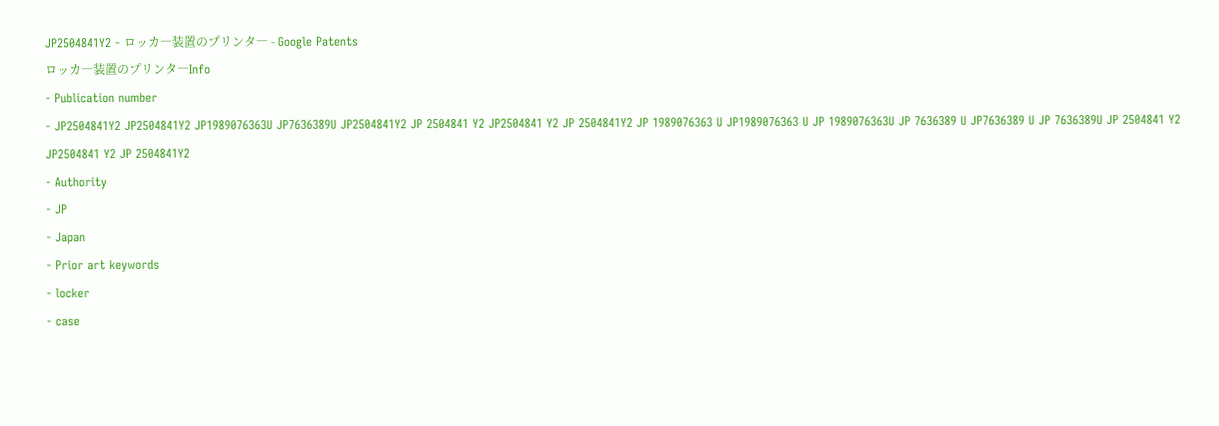JP2504841Y2 - ロッカ―装置のプリンタ― - Google Patents
ロッカ―装置のプリンタ―Info
- Publication number
- JP2504841Y2 JP2504841Y2 JP1989076363U JP7636389U JP2504841Y2 JP 2504841 Y2 JP2504841 Y2 JP 2504841Y2 JP 1989076363 U JP1989076363 U JP 1989076363U JP 7636389 U JP7636389 U JP 7636389U JP 2504841 Y2 JP2504841 Y2 JP 2504841Y2
- Authority
- JP
- Japan
- Prior art keywords
- locker
- case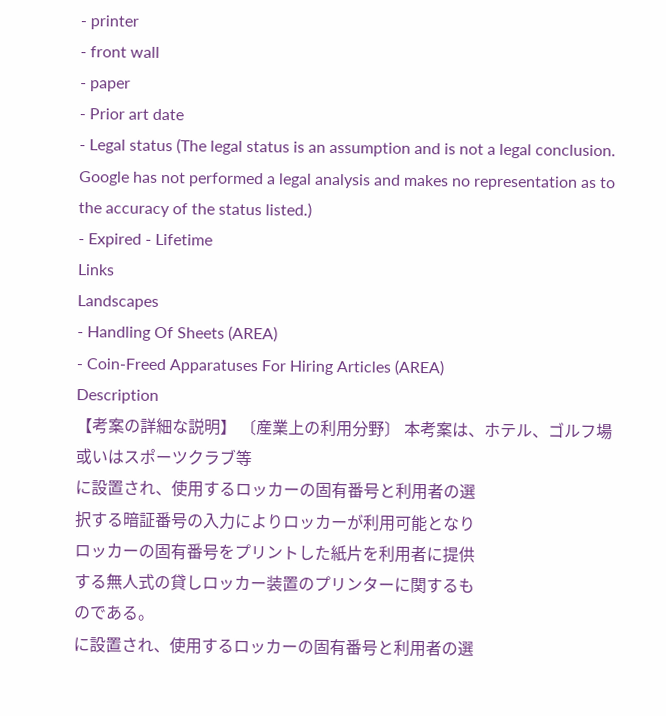- printer
- front wall
- paper
- Prior art date
- Legal status (The legal status is an assumption and is not a legal conclusion. Google has not performed a legal analysis and makes no representation as to the accuracy of the status listed.)
- Expired - Lifetime
Links
Landscapes
- Handling Of Sheets (AREA)
- Coin-Freed Apparatuses For Hiring Articles (AREA)
Description
【考案の詳細な説明】 〔産業上の利用分野〕 本考案は、ホテル、ゴルフ場或いはスポーツクラブ等
に設置され、使用するロッカーの固有番号と利用者の選
択する暗証番号の入力によりロッカーが利用可能となり
ロッカーの固有番号をプリントした紙片を利用者に提供
する無人式の貸しロッカー装置のプリンターに関するも
のである。
に設置され、使用するロッカーの固有番号と利用者の選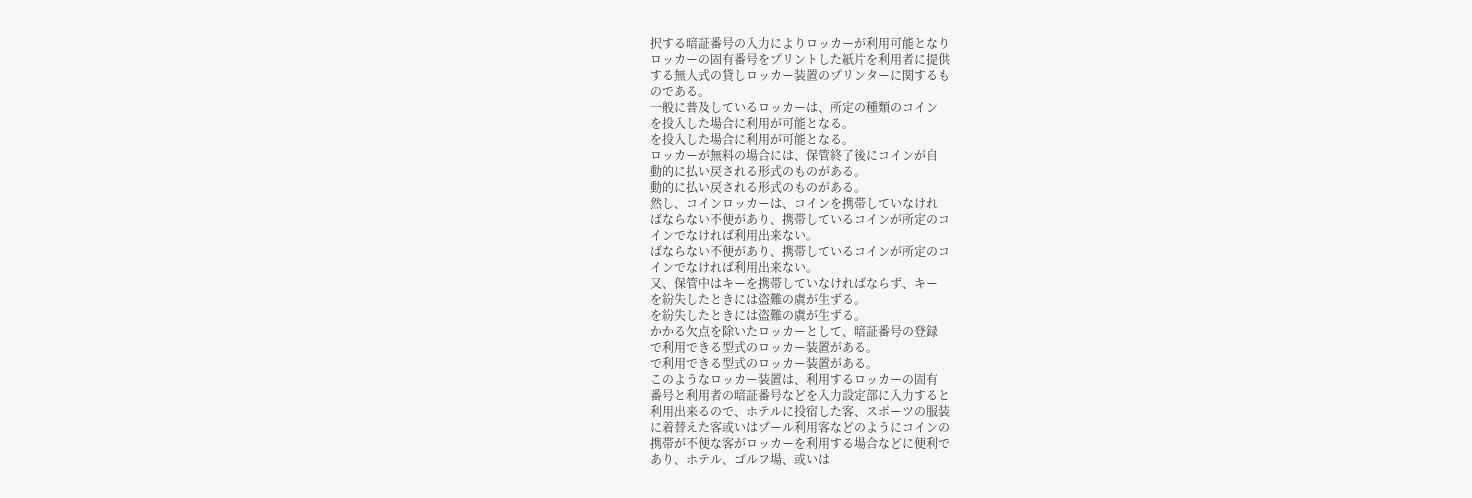択する暗証番号の入力によりロッカーが利用可能となり
ロッカーの固有番号をプリントした紙片を利用者に提供
する無人式の貸しロッカー装置のプリンターに関するも
のである。
一般に普及しているロッカーは、所定の種類のコイン
を投入した場合に利用が可能となる。
を投入した場合に利用が可能となる。
ロッカーが無料の場合には、保管終了後にコインが自
動的に払い戻される形式のものがある。
動的に払い戻される形式のものがある。
然し、コインロッカーは、コインを携帯していなけれ
ばならない不便があり、携帯しているコインが所定のコ
インでなければ利用出来ない。
ばならない不便があり、携帯しているコインが所定のコ
インでなければ利用出来ない。
又、保管中はキーを携帯していなければならず、キー
を紛失したときには盗難の虞が生ずる。
を紛失したときには盗難の虞が生ずる。
かかる欠点を除いたロッカーとして、暗証番号の登録
で利用できる型式のロッカー装置がある。
で利用できる型式のロッカー装置がある。
このようなロッカー装置は、利用するロッカーの固有
番号と利用者の暗証番号などを入力設定部に入力すると
利用出来るので、ホテルに投宿した客、スポーツの服装
に着替えた客或いはプール利用客などのようにコインの
携帯が不便な客がロッカーを利用する場合などに便利で
あり、ホテル、ゴルフ場、或いは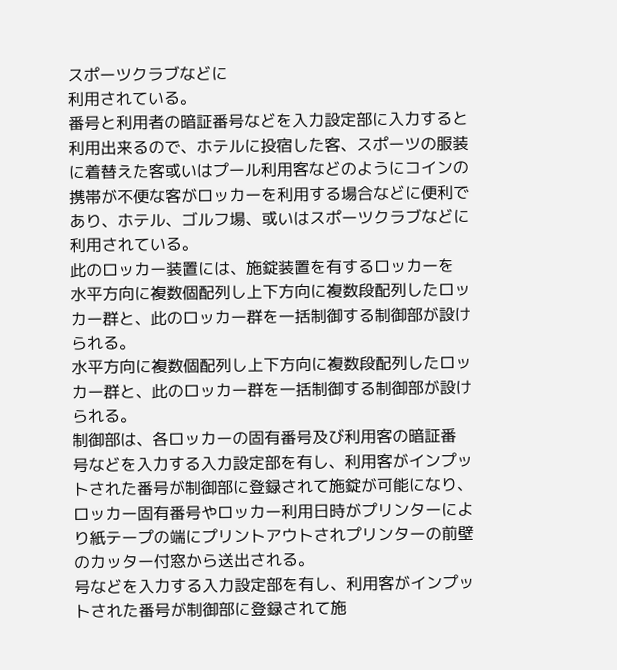スポーツクラブなどに
利用されている。
番号と利用者の暗証番号などを入力設定部に入力すると
利用出来るので、ホテルに投宿した客、スポーツの服装
に着替えた客或いはプール利用客などのようにコインの
携帯が不便な客がロッカーを利用する場合などに便利で
あり、ホテル、ゴルフ場、或いはスポーツクラブなどに
利用されている。
此のロッカー装置には、施錠装置を有するロッカーを
水平方向に複数個配列し上下方向に複数段配列したロッ
カー群と、此のロッカー群を一括制御する制御部が設け
られる。
水平方向に複数個配列し上下方向に複数段配列したロッ
カー群と、此のロッカー群を一括制御する制御部が設け
られる。
制御部は、各ロッカーの固有番号及び利用客の暗証番
号などを入力する入力設定部を有し、利用客がインプッ
トされた番号が制御部に登録されて施錠が可能になり、
ロッカー固有番号やロッカー利用日時がプリンターによ
り紙テープの端にプリントアウトされプリンターの前壁
のカッター付窓から送出される。
号などを入力する入力設定部を有し、利用客がインプッ
トされた番号が制御部に登録されて施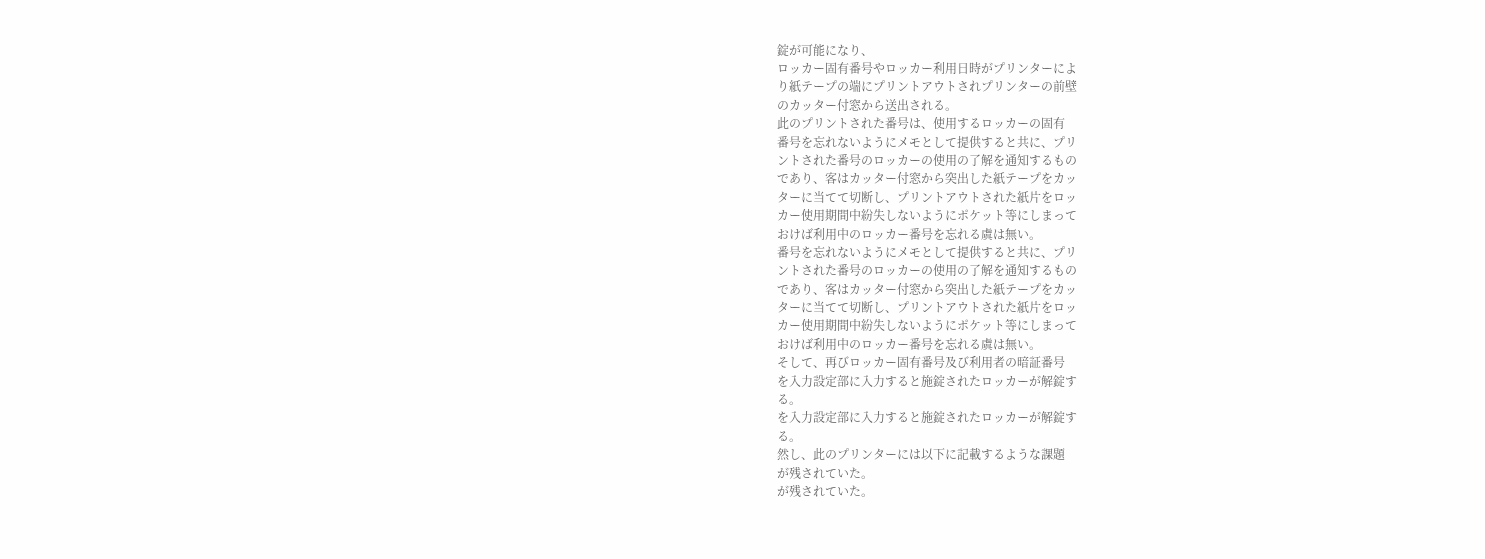錠が可能になり、
ロッカー固有番号やロッカー利用日時がプリンターによ
り紙テープの端にプリントアウトされプリンターの前壁
のカッター付窓から送出される。
此のプリントされた番号は、使用するロッカーの固有
番号を忘れないようにメモとして提供すると共に、プリ
ントされた番号のロッカーの使用の了解を通知するもの
であり、客はカッター付窓から突出した紙テープをカッ
ターに当てて切断し、プリントアウトされた紙片をロッ
カー使用期間中紛失しないようにポケット等にしまって
おけば利用中のロッカー番号を忘れる虞は無い。
番号を忘れないようにメモとして提供すると共に、プリ
ントされた番号のロッカーの使用の了解を通知するもの
であり、客はカッター付窓から突出した紙テープをカッ
ターに当てて切断し、プリントアウトされた紙片をロッ
カー使用期間中紛失しないようにポケット等にしまって
おけば利用中のロッカー番号を忘れる虞は無い。
そして、再びロッカー固有番号及び利用者の暗証番号
を入力設定部に入力すると施錠されたロッカーが解錠す
る。
を入力設定部に入力すると施錠されたロッカーが解錠す
る。
然し、此のプリンターには以下に記載するような課題
が残されていた。
が残されていた。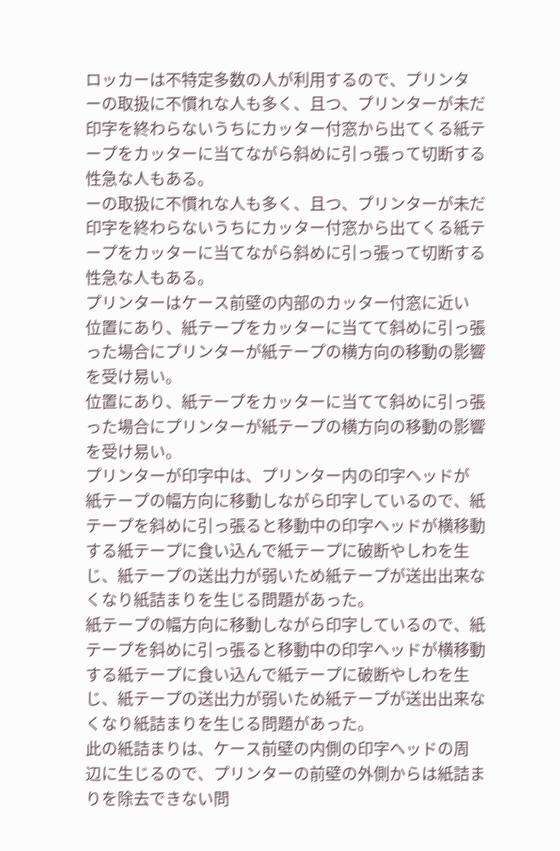ロッカーは不特定多数の人が利用するので、プリンタ
ーの取扱に不慣れな人も多く、且つ、プリンターが未だ
印字を終わらないうちにカッター付窓から出てくる紙テ
ープをカッターに当てながら斜めに引っ張って切断する
性急な人もある。
ーの取扱に不慣れな人も多く、且つ、プリンターが未だ
印字を終わらないうちにカッター付窓から出てくる紙テ
ープをカッターに当てながら斜めに引っ張って切断する
性急な人もある。
プリンターはケース前壁の内部のカッター付窓に近い
位置にあり、紙テープをカッターに当てて斜めに引っ張
った場合にプリンターが紙テープの横方向の移動の影響
を受け易い。
位置にあり、紙テープをカッターに当てて斜めに引っ張
った場合にプリンターが紙テープの横方向の移動の影響
を受け易い。
プリンターが印字中は、プリンター内の印字ヘッドが
紙テープの幅方向に移動しながら印字しているので、紙
テープを斜めに引っ張ると移動中の印字ヘッドが横移動
する紙テープに食い込んで紙テープに破断やしわを生
じ、紙テープの送出力が弱いため紙テープが送出出来な
くなり紙詰まりを生じる問題があった。
紙テープの幅方向に移動しながら印字しているので、紙
テープを斜めに引っ張ると移動中の印字ヘッドが横移動
する紙テープに食い込んで紙テープに破断やしわを生
じ、紙テープの送出力が弱いため紙テープが送出出来な
くなり紙詰まりを生じる問題があった。
此の紙詰まりは、ケース前壁の内側の印字ヘッドの周
辺に生じるので、プリンターの前壁の外側からは紙詰ま
りを除去できない問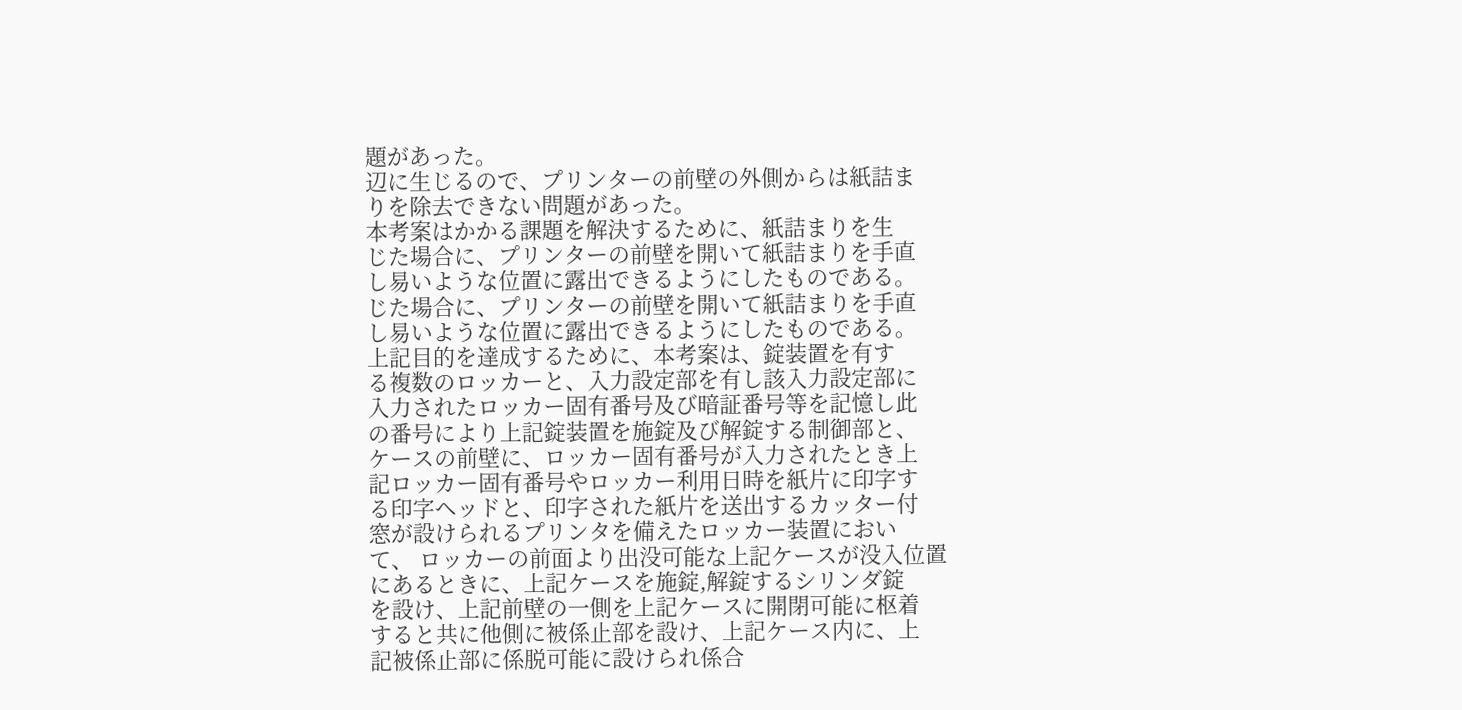題があった。
辺に生じるので、プリンターの前壁の外側からは紙詰ま
りを除去できない問題があった。
本考案はかかる課題を解決するために、紙詰まりを生
じた場合に、プリンターの前壁を開いて紙詰まりを手直
し易いような位置に露出できるようにしたものである。
じた場合に、プリンターの前壁を開いて紙詰まりを手直
し易いような位置に露出できるようにしたものである。
上記目的を達成するために、本考案は、錠装置を有す
る複数のロッカーと、入力設定部を有し該入力設定部に
入力されたロッカー固有番号及び暗証番号等を記憶し此
の番号により上記錠装置を施錠及び解錠する制御部と、
ケースの前壁に、ロッカー固有番号が入力されたとき上
記ロッカー固有番号やロッカー利用日時を紙片に印字す
る印字ヘッドと、印字された紙片を送出するカッター付
窓が設けられるプリンタを備えたロッカー装置におい
て、 ロッカーの前面より出没可能な上記ケースが没入位置
にあるときに、上記ケースを施錠,解錠するシリンダ錠
を設け、上記前壁の一側を上記ケースに開閉可能に枢着
すると共に他側に被係止部を設け、上記ケース内に、上
記被係止部に係脱可能に設けられ係合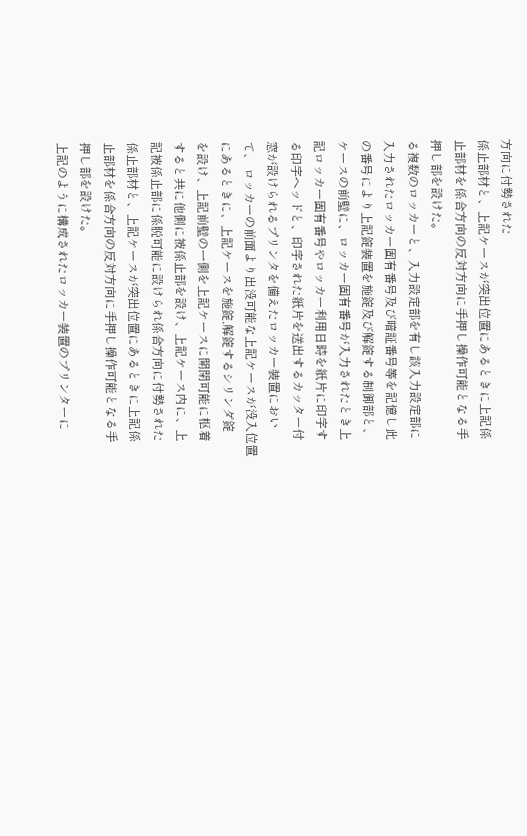方向に付勢された
係止部材と、上記ケースが突出位置にあるときに上記係
止部材を係合方向の反対方向に手押し操作可能となる手
押し部を設けた。
る複数のロッカーと、入力設定部を有し該入力設定部に
入力されたロッカー固有番号及び暗証番号等を記憶し此
の番号により上記錠装置を施錠及び解錠する制御部と、
ケースの前壁に、ロッカー固有番号が入力されたとき上
記ロッカー固有番号やロッカー利用日時を紙片に印字す
る印字ヘッドと、印字された紙片を送出するカッター付
窓が設けられるプリンタを備えたロッカー装置におい
て、 ロッカーの前面より出没可能な上記ケースが没入位置
にあるときに、上記ケースを施錠,解錠するシリンダ錠
を設け、上記前壁の一側を上記ケースに開閉可能に枢着
すると共に他側に被係止部を設け、上記ケース内に、上
記被係止部に係脱可能に設けられ係合方向に付勢された
係止部材と、上記ケースが突出位置にあるときに上記係
止部材を係合方向の反対方向に手押し操作可能となる手
押し部を設けた。
上記のように構成されたロッカー装置のプリンターに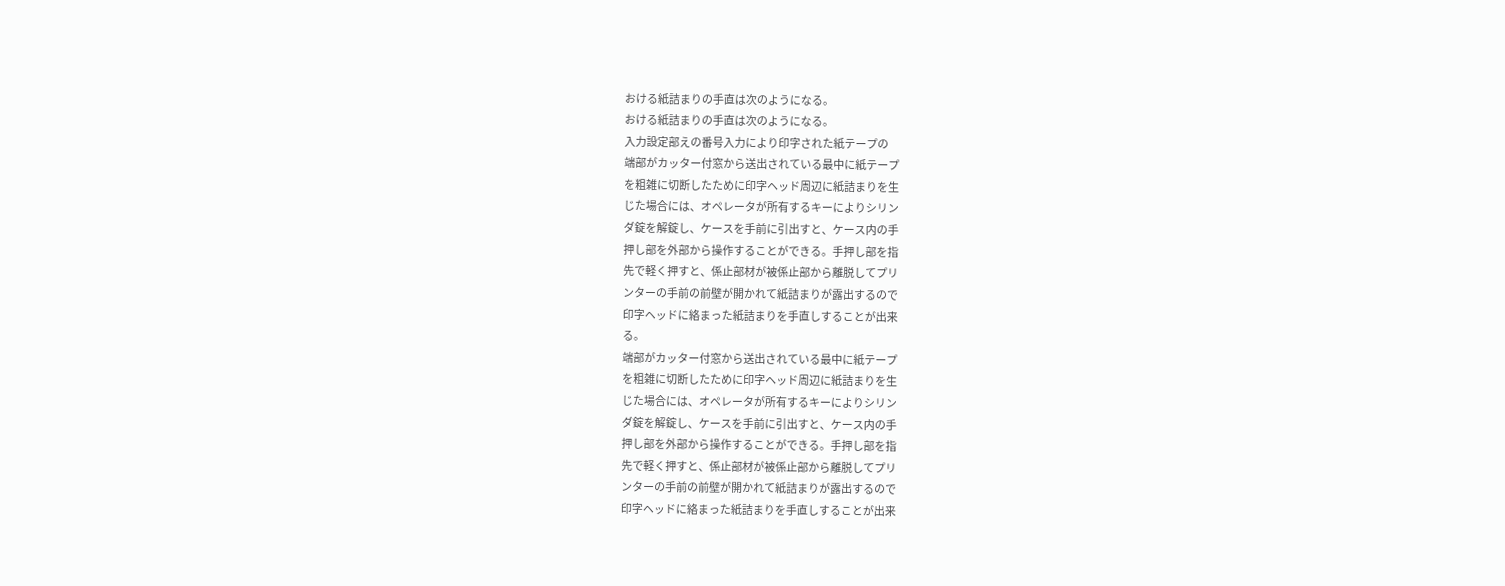おける紙詰まりの手直は次のようになる。
おける紙詰まりの手直は次のようになる。
入力設定部えの番号入力により印字された紙テープの
端部がカッター付窓から送出されている最中に紙テープ
を粗雑に切断したために印字ヘッド周辺に紙詰まりを生
じた場合には、オペレータが所有するキーによりシリン
ダ錠を解錠し、ケースを手前に引出すと、ケース内の手
押し部を外部から操作することができる。手押し部を指
先で軽く押すと、係止部材が被係止部から離脱してプリ
ンターの手前の前壁が開かれて紙詰まりが露出するので
印字ヘッドに絡まった紙詰まりを手直しすることが出来
る。
端部がカッター付窓から送出されている最中に紙テープ
を粗雑に切断したために印字ヘッド周辺に紙詰まりを生
じた場合には、オペレータが所有するキーによりシリン
ダ錠を解錠し、ケースを手前に引出すと、ケース内の手
押し部を外部から操作することができる。手押し部を指
先で軽く押すと、係止部材が被係止部から離脱してプリ
ンターの手前の前壁が開かれて紙詰まりが露出するので
印字ヘッドに絡まった紙詰まりを手直しすることが出来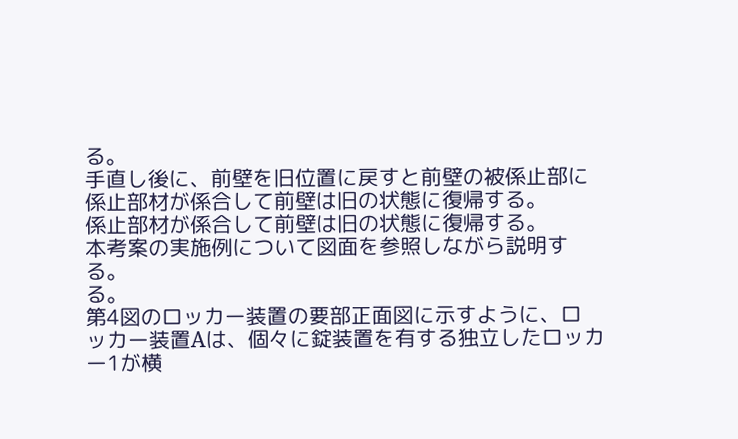る。
手直し後に、前壁を旧位置に戻すと前壁の被係止部に
係止部材が係合して前壁は旧の状態に復帰する。
係止部材が係合して前壁は旧の状態に復帰する。
本考案の実施例について図面を参照しながら説明す
る。
る。
第4図のロッカー装置の要部正面図に示すように、ロ
ッカー装置Aは、個々に錠装置を有する独立したロッカ
ー1が横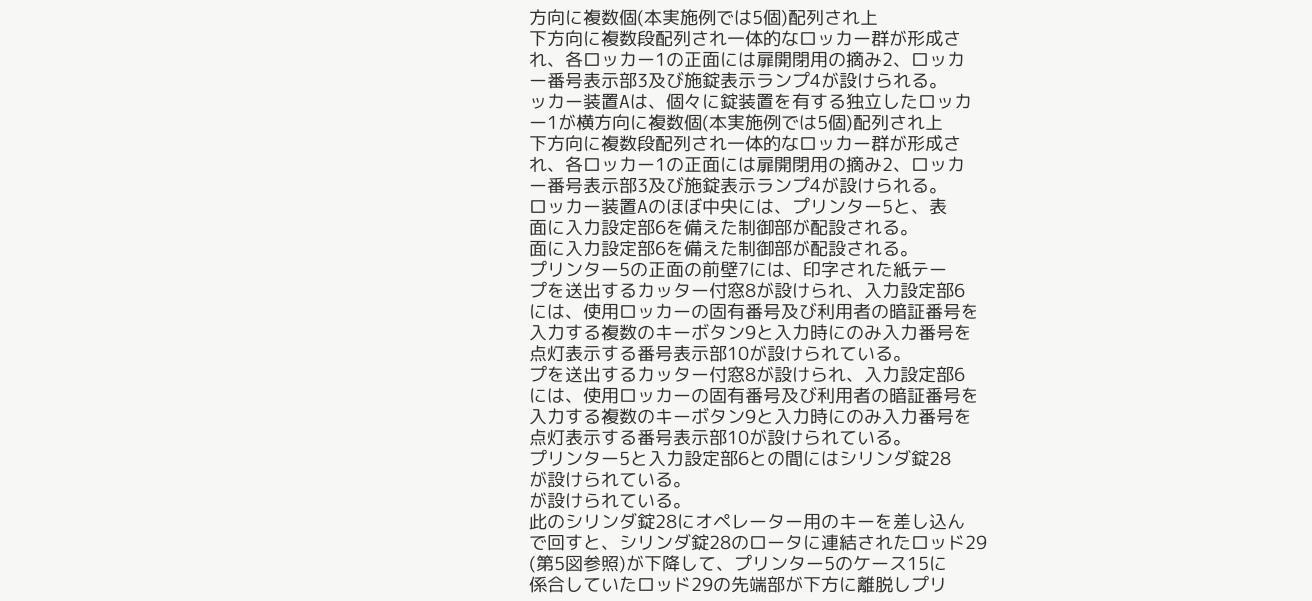方向に複数個(本実施例では5個)配列され上
下方向に複数段配列され一体的なロッカー群が形成さ
れ、各ロッカー1の正面には扉開閉用の摘み2、ロッカ
ー番号表示部3及び施錠表示ランプ4が設けられる。
ッカー装置Aは、個々に錠装置を有する独立したロッカ
ー1が横方向に複数個(本実施例では5個)配列され上
下方向に複数段配列され一体的なロッカー群が形成さ
れ、各ロッカー1の正面には扉開閉用の摘み2、ロッカ
ー番号表示部3及び施錠表示ランプ4が設けられる。
ロッカー装置Aのほぼ中央には、プリンター5と、表
面に入力設定部6を備えた制御部が配設される。
面に入力設定部6を備えた制御部が配設される。
プリンター5の正面の前壁7には、印字された紙テー
プを送出するカッター付窓8が設けられ、入力設定部6
には、使用ロッカーの固有番号及び利用者の暗証番号を
入力する複数のキーボタン9と入力時にのみ入力番号を
点灯表示する番号表示部10が設けられている。
プを送出するカッター付窓8が設けられ、入力設定部6
には、使用ロッカーの固有番号及び利用者の暗証番号を
入力する複数のキーボタン9と入力時にのみ入力番号を
点灯表示する番号表示部10が設けられている。
プリンター5と入力設定部6との間にはシリンダ錠28
が設けられている。
が設けられている。
此のシリンダ錠28にオペレーター用のキーを差し込ん
で回すと、シリンダ錠28のロータに連結されたロッド29
(第5図参照)が下降して、プリンター5のケース15に
係合していたロッド29の先端部が下方に離脱しプリ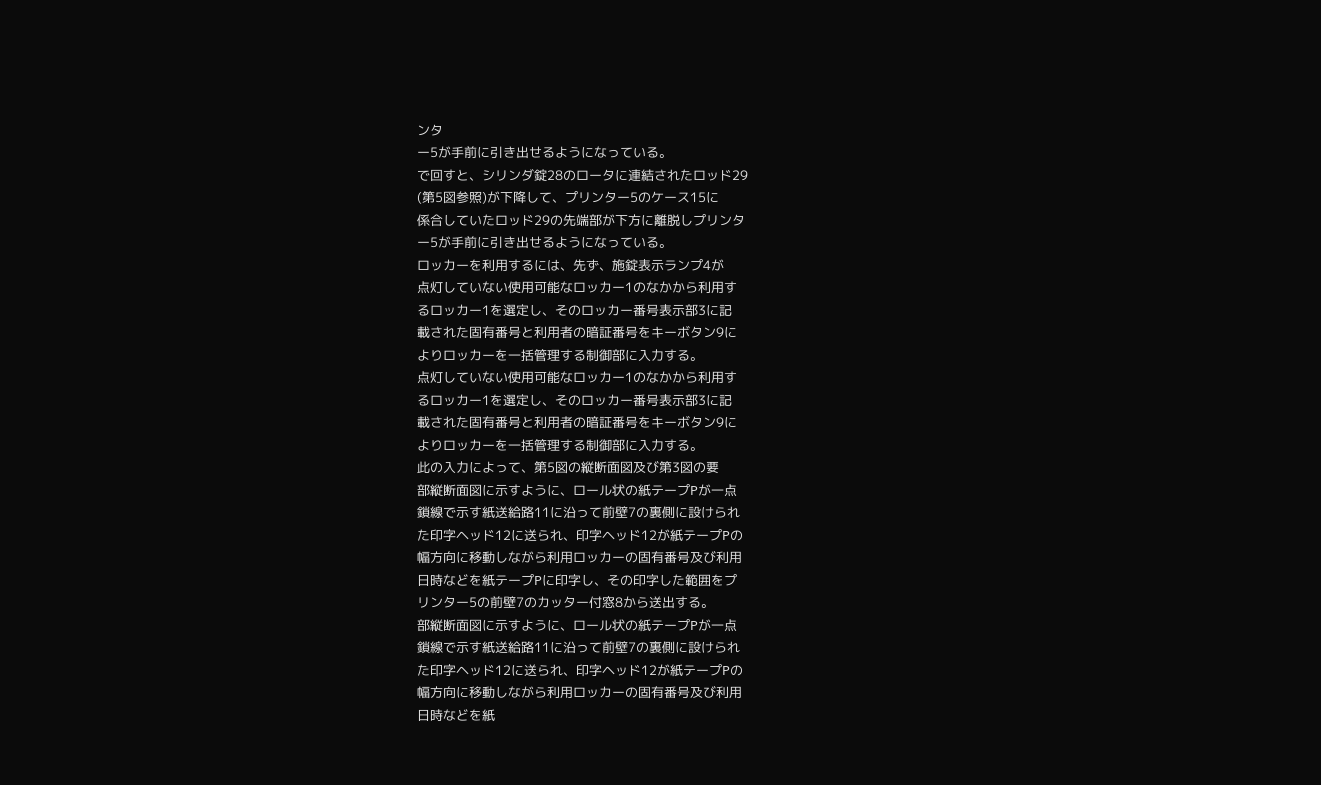ンタ
ー5が手前に引き出せるようになっている。
で回すと、シリンダ錠28のロータに連結されたロッド29
(第5図参照)が下降して、プリンター5のケース15に
係合していたロッド29の先端部が下方に離脱しプリンタ
ー5が手前に引き出せるようになっている。
ロッカーを利用するには、先ず、施錠表示ランプ4が
点灯していない使用可能なロッカー1のなかから利用す
るロッカー1を選定し、そのロッカー番号表示部3に記
載された固有番号と利用者の暗証番号をキーボタン9に
よりロッカーを一括管理する制御部に入力する。
点灯していない使用可能なロッカー1のなかから利用す
るロッカー1を選定し、そのロッカー番号表示部3に記
載された固有番号と利用者の暗証番号をキーボタン9に
よりロッカーを一括管理する制御部に入力する。
此の入力によって、第5図の縦断面図及び第3図の要
部縦断面図に示すように、ロール状の紙テープPが一点
鎖線で示す紙送給路11に沿って前壁7の裏側に設けられ
た印字ヘッド12に送られ、印字ヘッド12が紙テープPの
幅方向に移動しながら利用ロッカーの固有番号及び利用
日時などを紙テープPに印字し、その印字した範囲をプ
リンター5の前壁7のカッター付窓8から送出する。
部縦断面図に示すように、ロール状の紙テープPが一点
鎖線で示す紙送給路11に沿って前壁7の裏側に設けられ
た印字ヘッド12に送られ、印字ヘッド12が紙テープPの
幅方向に移動しながら利用ロッカーの固有番号及び利用
日時などを紙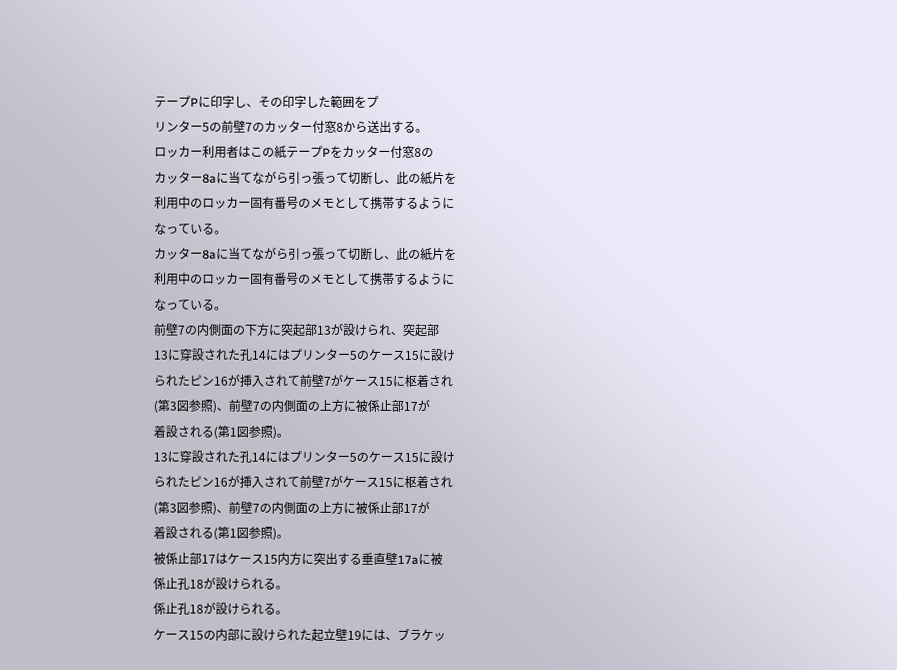テープPに印字し、その印字した範囲をプ
リンター5の前壁7のカッター付窓8から送出する。
ロッカー利用者はこの紙テープPをカッター付窓8の
カッター8aに当てながら引っ張って切断し、此の紙片を
利用中のロッカー固有番号のメモとして携帯するように
なっている。
カッター8aに当てながら引っ張って切断し、此の紙片を
利用中のロッカー固有番号のメモとして携帯するように
なっている。
前壁7の内側面の下方に突起部13が設けられ、突起部
13に穿設された孔14にはプリンター5のケース15に設け
られたピン16が挿入されて前壁7がケース15に枢着され
(第3図参照)、前壁7の内側面の上方に被係止部17が
着設される(第1図参照)。
13に穿設された孔14にはプリンター5のケース15に設け
られたピン16が挿入されて前壁7がケース15に枢着され
(第3図参照)、前壁7の内側面の上方に被係止部17が
着設される(第1図参照)。
被係止部17はケース15内方に突出する垂直壁17aに被
係止孔18が設けられる。
係止孔18が設けられる。
ケース15の内部に設けられた起立壁19には、ブラケッ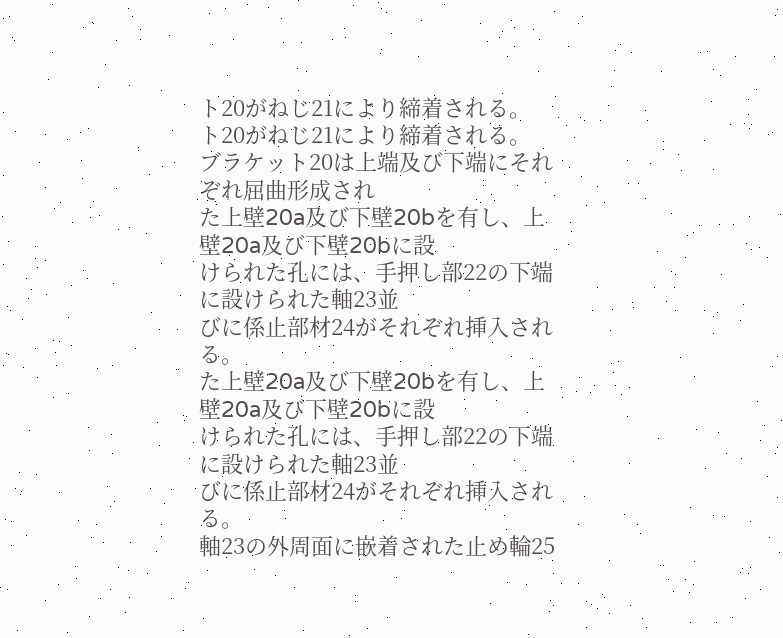ト20がねじ21により締着される。
ト20がねじ21により締着される。
ブラケット20は上端及び下端にそれぞれ屈曲形成され
た上壁20a及び下壁20bを有し、上壁20a及び下壁20bに設
けられた孔には、手押し部22の下端に設けられた軸23並
びに係止部材24がそれぞれ挿入される。
た上壁20a及び下壁20bを有し、上壁20a及び下壁20bに設
けられた孔には、手押し部22の下端に設けられた軸23並
びに係止部材24がそれぞれ挿入される。
軸23の外周面に嵌着された止め輪25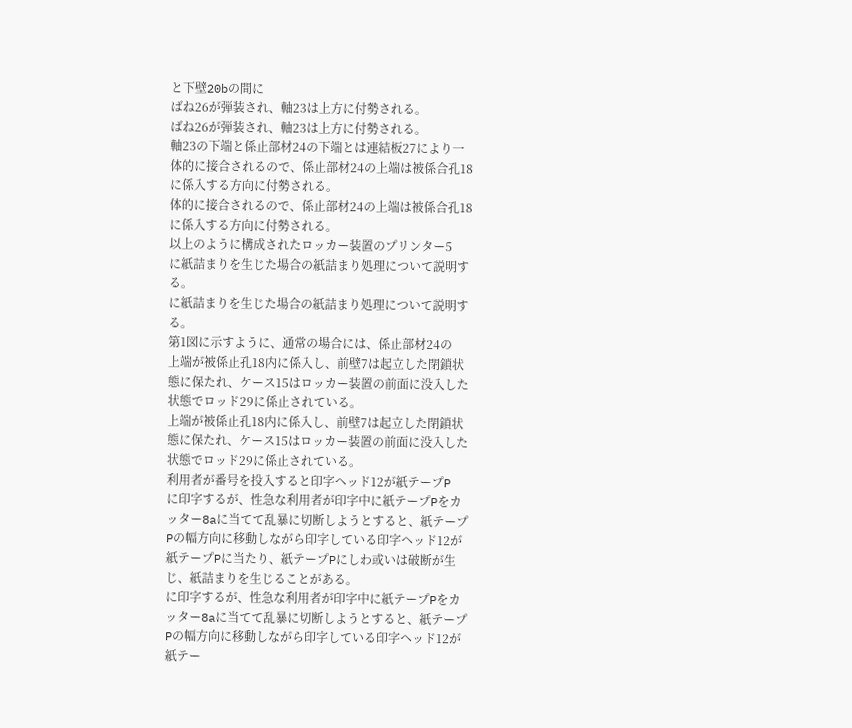と下壁20bの間に
ばね26が弾装され、軸23は上方に付勢される。
ばね26が弾装され、軸23は上方に付勢される。
軸23の下端と係止部材24の下端とは連結板27により一
体的に接合されるので、係止部材24の上端は被係合孔18
に係入する方向に付勢される。
体的に接合されるので、係止部材24の上端は被係合孔18
に係入する方向に付勢される。
以上のように構成されたロッカー装置のプリンター5
に紙詰まりを生じた場合の紙詰まり処理について説明す
る。
に紙詰まりを生じた場合の紙詰まり処理について説明す
る。
第1図に示すように、通常の場合には、係止部材24の
上端が被係止孔18内に係入し、前壁7は起立した閉鎖状
態に保たれ、ケース15はロッカー装置の前面に没入した
状態でロッド29に係止されている。
上端が被係止孔18内に係入し、前壁7は起立した閉鎖状
態に保たれ、ケース15はロッカー装置の前面に没入した
状態でロッド29に係止されている。
利用者が番号を投入すると印字ヘッド12が紙テープP
に印字するが、性急な利用者が印字中に紙テープPをカ
ッター8aに当てて乱暴に切断しようとすると、紙テープ
Pの幅方向に移動しながら印字している印字ヘッド12が
紙テープPに当たり、紙テープPにしわ或いは破断が生
じ、紙詰まりを生じることがある。
に印字するが、性急な利用者が印字中に紙テープPをカ
ッター8aに当てて乱暴に切断しようとすると、紙テープ
Pの幅方向に移動しながら印字している印字ヘッド12が
紙テー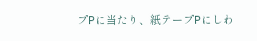プPに当たり、紙テープPにしわ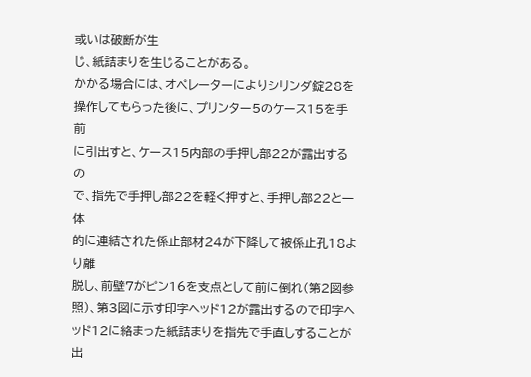或いは破断が生
じ、紙詰まりを生じることがある。
かかる場合には、オペレーターによりシリンダ錠28を
操作してもらった後に、プリンター5のケース15を手前
に引出すと、ケース15内部の手押し部22が露出するの
で、指先で手押し部22を軽く押すと、手押し部22と一体
的に連結された係止部材24が下降して被係止孔18より離
脱し、前壁7がピン16を支点として前に倒れ(第2図参
照)、第3図に示す印字ヘッド12が露出するので印字ヘ
ッド12に絡まった紙詰まりを指先で手直しすることが出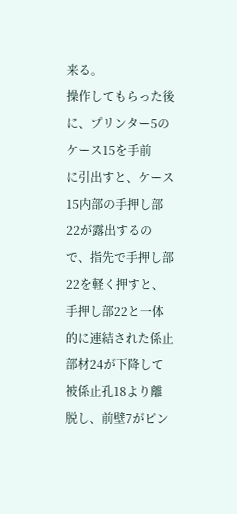来る。
操作してもらった後に、プリンター5のケース15を手前
に引出すと、ケース15内部の手押し部22が露出するの
で、指先で手押し部22を軽く押すと、手押し部22と一体
的に連結された係止部材24が下降して被係止孔18より離
脱し、前壁7がピン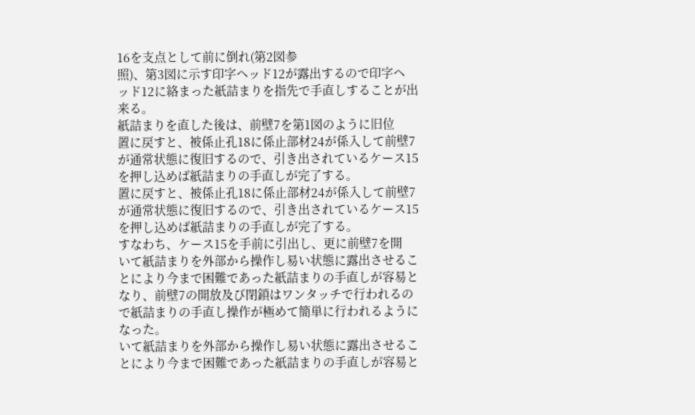16を支点として前に倒れ(第2図参
照)、第3図に示す印字ヘッド12が露出するので印字ヘ
ッド12に絡まった紙詰まりを指先で手直しすることが出
来る。
紙詰まりを直した後は、前壁7を第1図のように旧位
置に戻すと、被係止孔18に係止部材24が係入して前壁7
が通常状態に復旧するので、引き出されているケース15
を押し込めば紙詰まりの手直しが完了する。
置に戻すと、被係止孔18に係止部材24が係入して前壁7
が通常状態に復旧するので、引き出されているケース15
を押し込めば紙詰まりの手直しが完了する。
すなわち、ケース15を手前に引出し、更に前壁7を開
いて紙詰まりを外部から操作し易い状態に露出させるこ
とにより今まで困難であった紙詰まりの手直しが容易と
なり、前壁7の開放及び閉鎖はワンタッチで行われるの
で紙詰まりの手直し操作が極めて簡単に行われるように
なった。
いて紙詰まりを外部から操作し易い状態に露出させるこ
とにより今まで困難であった紙詰まりの手直しが容易と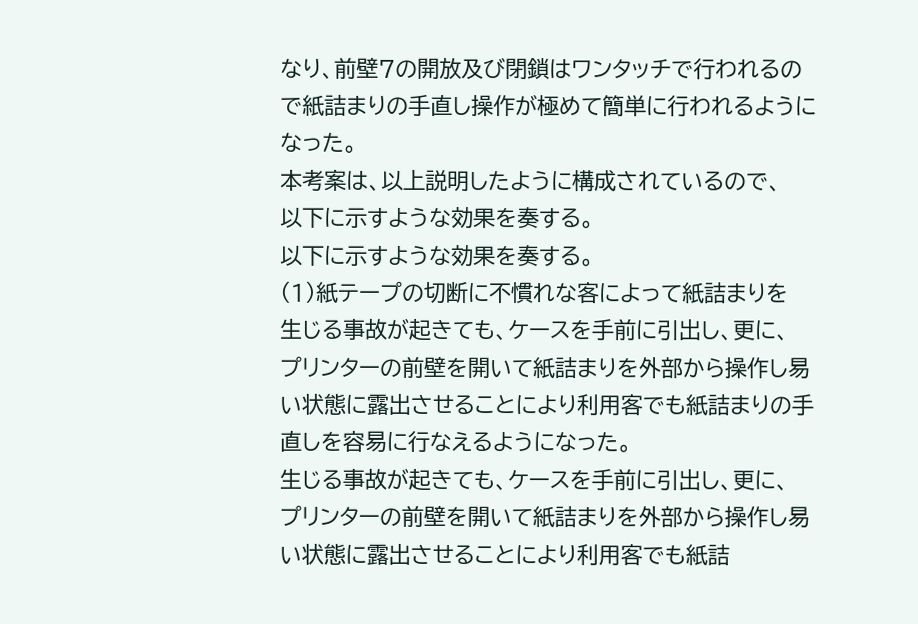なり、前壁7の開放及び閉鎖はワンタッチで行われるの
で紙詰まりの手直し操作が極めて簡単に行われるように
なった。
本考案は、以上説明したように構成されているので、
以下に示すような効果を奏する。
以下に示すような効果を奏する。
(1)紙テープの切断に不慣れな客によって紙詰まりを
生じる事故が起きても、ケースを手前に引出し、更に、
プリンターの前壁を開いて紙詰まりを外部から操作し易
い状態に露出させることにより利用客でも紙詰まりの手
直しを容易に行なえるようになった。
生じる事故が起きても、ケースを手前に引出し、更に、
プリンターの前壁を開いて紙詰まりを外部から操作し易
い状態に露出させることにより利用客でも紙詰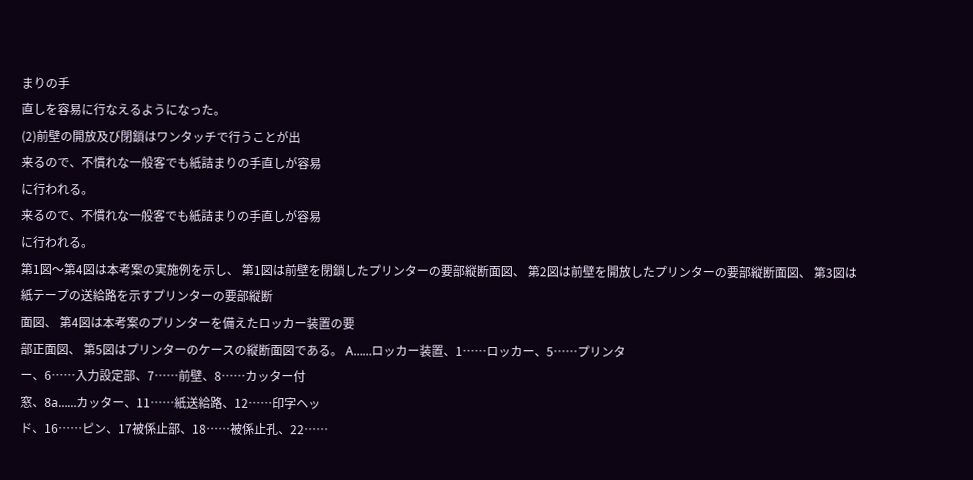まりの手
直しを容易に行なえるようになった。
(2)前壁の開放及び閉鎖はワンタッチで行うことが出
来るので、不慣れな一般客でも紙詰まりの手直しが容易
に行われる。
来るので、不慣れな一般客でも紙詰まりの手直しが容易
に行われる。
第1図〜第4図は本考案の実施例を示し、 第1図は前壁を閉鎖したプリンターの要部縦断面図、 第2図は前壁を開放したプリンターの要部縦断面図、 第3図は紙テープの送給路を示すプリンターの要部縦断
面図、 第4図は本考案のプリンターを備えたロッカー装置の要
部正面図、 第5図はプリンターのケースの縦断面図である。 A……ロッカー装置、1……ロッカー、5……プリンタ
ー、6……入力設定部、7……前壁、8……カッター付
窓、8a……カッター、11……紙送給路、12……印字ヘッ
ド、16……ピン、17被係止部、18……被係止孔、22……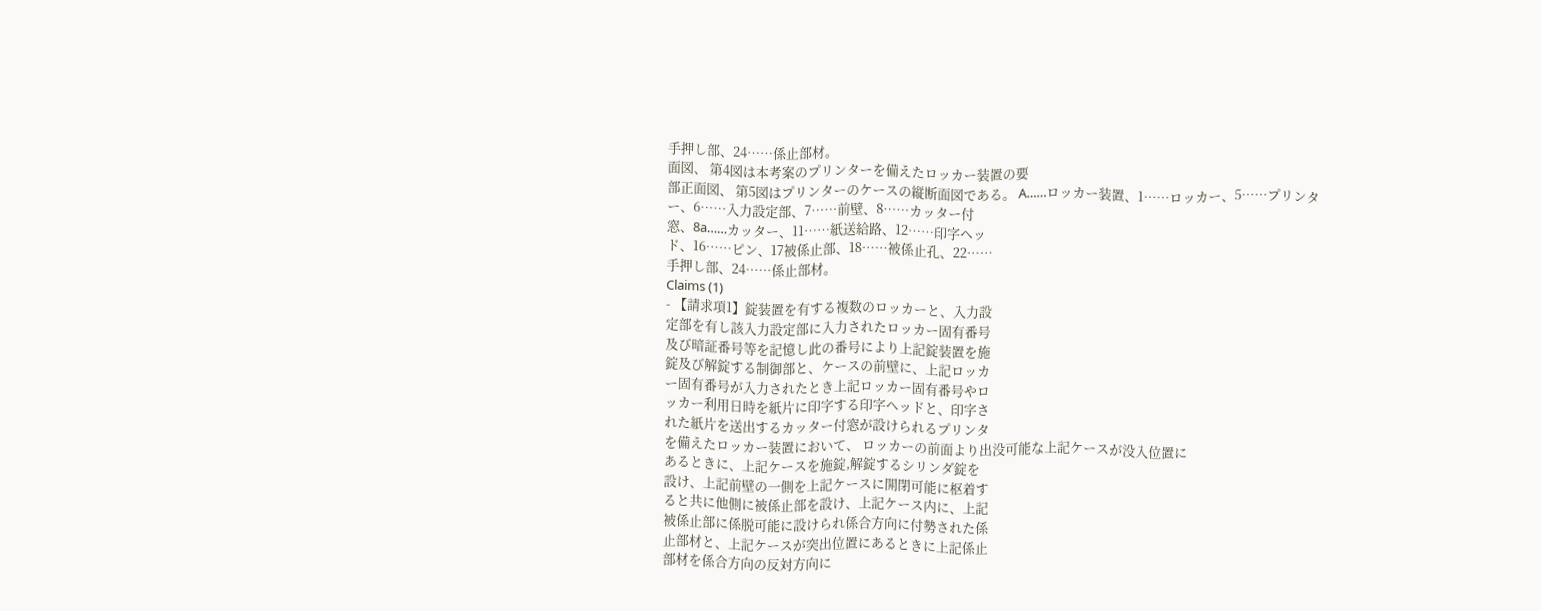手押し部、24……係止部材。
面図、 第4図は本考案のプリンターを備えたロッカー装置の要
部正面図、 第5図はプリンターのケースの縦断面図である。 A……ロッカー装置、1……ロッカー、5……プリンタ
ー、6……入力設定部、7……前壁、8……カッター付
窓、8a……カッター、11……紙送給路、12……印字ヘッ
ド、16……ピン、17被係止部、18……被係止孔、22……
手押し部、24……係止部材。
Claims (1)
- 【請求項1】錠装置を有する複数のロッカーと、入力設
定部を有し該入力設定部に入力されたロッカー固有番号
及び暗証番号等を記憶し此の番号により上記錠装置を施
錠及び解錠する制御部と、ケースの前壁に、上記ロッカ
ー固有番号が入力されたとき上記ロッカー固有番号やロ
ッカー利用日時を紙片に印字する印字ヘッドと、印字さ
れた紙片を送出するカッター付窓が設けられるプリンタ
を備えたロッカー装置において、 ロッカーの前面より出没可能な上記ケースが没入位置に
あるときに、上記ケースを施錠,解錠するシリンダ錠を
設け、上記前壁の一側を上記ケースに開閉可能に枢着す
ると共に他側に被係止部を設け、上記ケース内に、上記
被係止部に係脱可能に設けられ係合方向に付勢された係
止部材と、上記ケースが突出位置にあるときに上記係止
部材を係合方向の反対方向に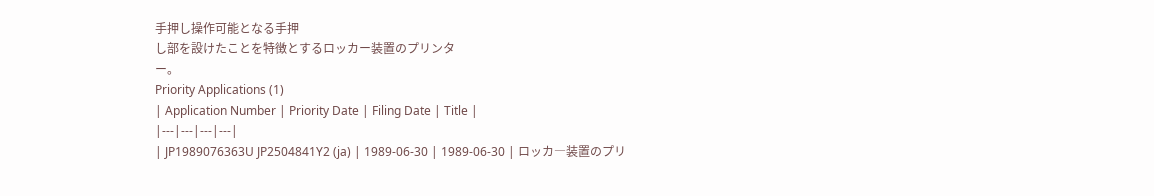手押し操作可能となる手押
し部を設けたことを特徴とするロッカー装置のプリンタ
ー。
Priority Applications (1)
| Application Number | Priority Date | Filing Date | Title |
|---|---|---|---|
| JP1989076363U JP2504841Y2 (ja) | 1989-06-30 | 1989-06-30 | ロッカ―装置のプリ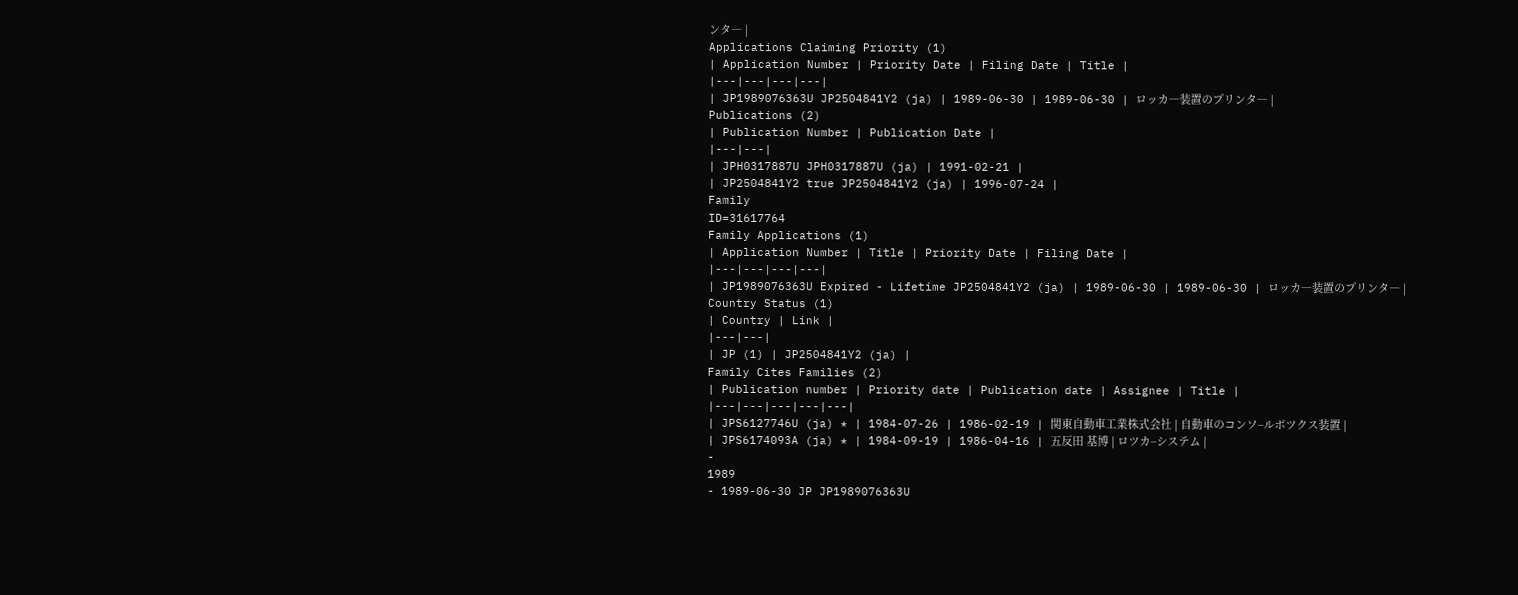ンタ― |
Applications Claiming Priority (1)
| Application Number | Priority Date | Filing Date | Title |
|---|---|---|---|
| JP1989076363U JP2504841Y2 (ja) | 1989-06-30 | 1989-06-30 | ロッカ―装置のプリンタ― |
Publications (2)
| Publication Number | Publication Date |
|---|---|
| JPH0317887U JPH0317887U (ja) | 1991-02-21 |
| JP2504841Y2 true JP2504841Y2 (ja) | 1996-07-24 |
Family
ID=31617764
Family Applications (1)
| Application Number | Title | Priority Date | Filing Date |
|---|---|---|---|
| JP1989076363U Expired - Lifetime JP2504841Y2 (ja) | 1989-06-30 | 1989-06-30 | ロッカ―装置のプリンタ― |
Country Status (1)
| Country | Link |
|---|---|
| JP (1) | JP2504841Y2 (ja) |
Family Cites Families (2)
| Publication number | Priority date | Publication date | Assignee | Title |
|---|---|---|---|---|
| JPS6127746U (ja) * | 1984-07-26 | 1986-02-19 | 関東自動車工業株式会社 | 自動車のコンソ−ルボツクス装置 |
| JPS6174093A (ja) * | 1984-09-19 | 1986-04-16 | 五反田 基博 | ロツカ−システム |
-
1989
- 1989-06-30 JP JP1989076363U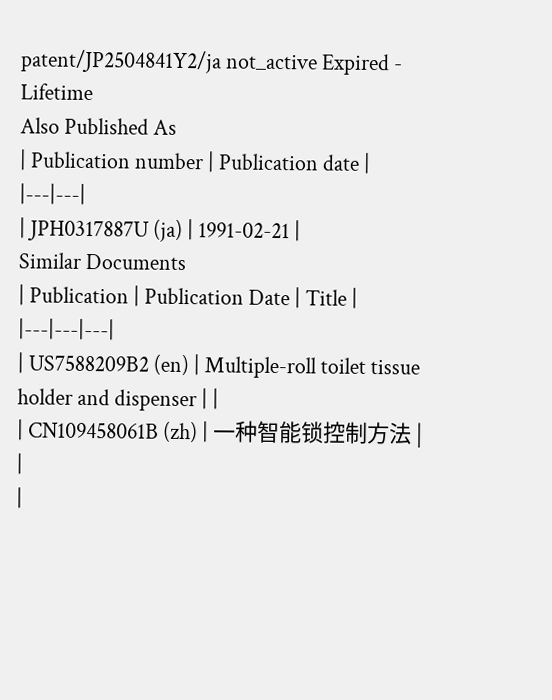patent/JP2504841Y2/ja not_active Expired - Lifetime
Also Published As
| Publication number | Publication date |
|---|---|
| JPH0317887U (ja) | 1991-02-21 |
Similar Documents
| Publication | Publication Date | Title |
|---|---|---|
| US7588209B2 (en) | Multiple-roll toilet tissue holder and dispenser | |
| CN109458061B (zh) | 一种智能锁控制方法 | |
|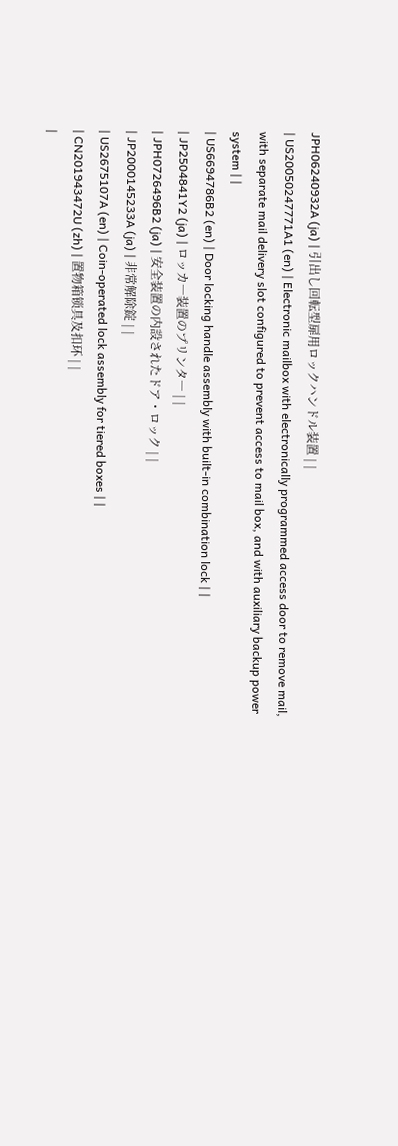JPH06240932A (ja) | 引出し回転型扉用ロックハンドル装置 | |
| US20050247771A1 (en) | Electronic mailbox with electronically programmed access door to remove mail, with separate mail delivery slot configured to prevent access to mail box, and with auxiliary backup power system | |
| US6694786B2 (en) | Door locking handle assembly with built-in combination lock | |
| JP2504841Y2 (ja) | ロッカ―装置のプリンタ― | |
| JPH0726496B2 (ja) | 安全装置の内設されたドア・ロック | |
| JP2000145233A (ja) | 非常解除錠 | |
| US2675107A (en) | Coin-operated lock assembly for tiered boxes | |
| CN201943472U (zh) | 置物箱锁具及扣环 | |
|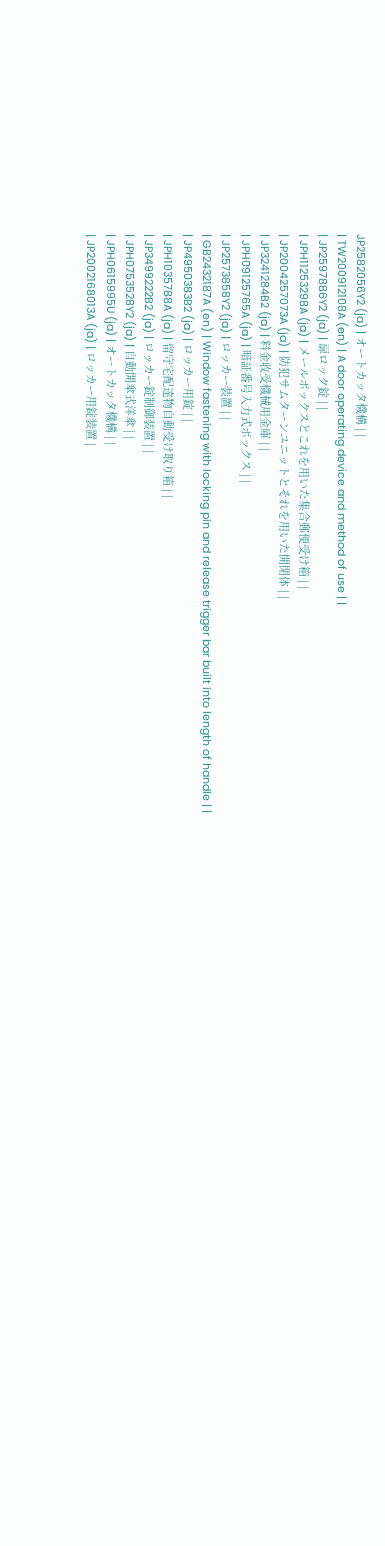JP2582056Y2 (ja) | オートカッタ機構 | |
| TW200912108A (en) | A door operating device and method of use | |
| JP2597886Y2 (ja) | 扉ロック錠 | |
| JPH11253298A (ja) | メールボックスとこれを用いた集合郵便受け箱 | |
| JP2004257073A (ja) | 防犯サムターンユニットとそれを用いた開閉体 | |
| JP3241284B2 (ja) | 料金收受機械用金庫 | |
| JPH09125765A (ja) | 暗証番号入力式ボックス | |
| JP2573858Y2 (ja) | ロッカー装置 | |
| GB2432187A (en) | Window fastening with locking pin and release trigger bar built into length of handle | |
| JP4950383B2 (ja) | ロッカー用錠 | |
| JPH1035788A (ja) | 留守宅配達物自動受け取り箱 | |
| JP3499222B2 (ja) | ロッカー錠制御装置 | |
| JPH0753528Y2 (ja) | 自動開傘式洋傘 | |
| JPH0615995U (ja) | オートカッタ機構 | |
| JP2002168013A (ja) | ロッカー用錠装置 |